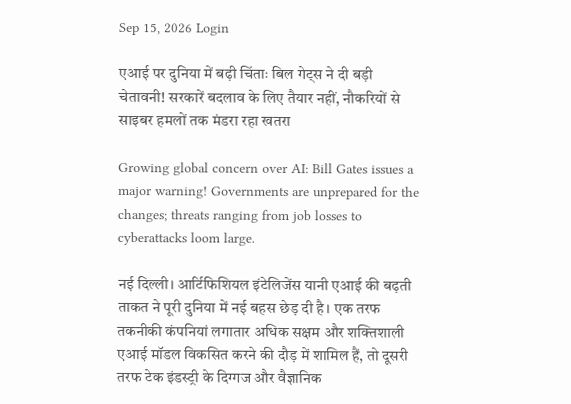Sep 15, 2026 Login

एआई पर दुनिया में बढ़ी चिंताः बिल गेट्स ने दी बड़ी चेतावनी! सरकारें बदलाव के लिए तैयार नहीं, नौकरियों से साइबर हमलों तक मंडरा रहा खतरा

Growing global concern over AI: Bill Gates issues a major warning! Governments are unprepared for the changes; threats ranging from job losses to cyberattacks loom large.

नई दिल्ली। आर्टिफिशियल इंटेलिजेंस यानी एआई की बढ़ती ताकत ने पूरी दुनिया में नई बहस छेड़ दी है। एक तरफ तकनीकी कंपनियां लगातार अधिक सक्षम और शक्तिशाली एआई मॉडल विकसित करने की दौड़ में शामिल हैं, तो दूसरी तरफ टेक इंडस्ट्री के दिग्गज और वैज्ञानिक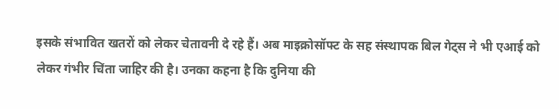इसके संभावित खतरों को लेकर चेतावनी दे रहे हैं। अब माइक्रोसॉफ्ट के सह संस्थापक बिल गेट्स ने भी एआई को लेकर गंभीर चिंता जाहिर की है। उनका कहना है कि दुनिया की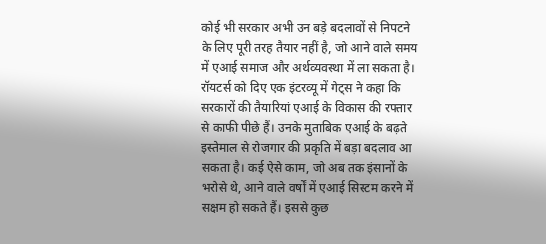कोई भी सरकार अभी उन बड़े बदलावों से निपटने के लिए पूरी तरह तैयार नहीं है, जो आने वाले समय में एआई समाज और अर्थव्यवस्था में ला सकता है। रॉयटर्स को दिए एक इंटरव्यू में गेट्स ने कहा कि सरकारों की तैयारियां एआई के विकास की रफ्तार से काफी पीछे हैं। उनके मुताबिक एआई के बढ़ते इस्तेमाल से रोजगार की प्रकृति में बड़ा बदलाव आ सकता है। कई ऐसे काम, जो अब तक इंसानों के भरोसे थे, आने वाले वर्षों में एआई सिस्टम करने में सक्षम हो सकते हैं। इससे कुछ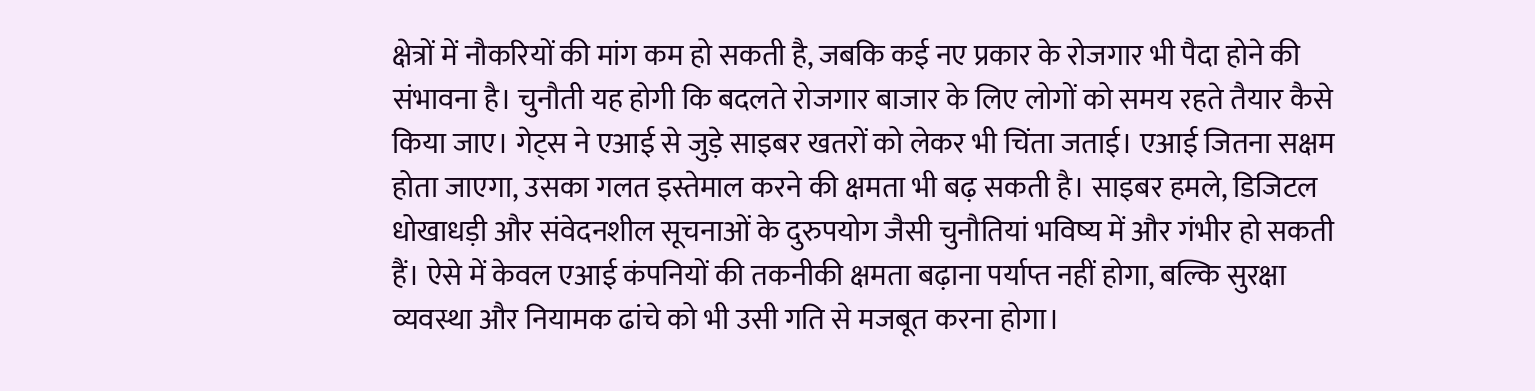क्षेत्रों में नौकरियों की मांग कम हो सकती है, जबकि कई नए प्रकार के रोजगार भी पैदा होने की संभावना है। चुनौती यह होगी कि बदलते रोजगार बाजार के लिए लोगों को समय रहते तैयार कैसे किया जाए। गेट्स ने एआई से जुड़े साइबर खतरों को लेकर भी चिंता जताई। एआई जितना सक्षम होता जाएगा, उसका गलत इस्तेमाल करने की क्षमता भी बढ़ सकती है। साइबर हमले, डिजिटल धोखाधड़ी और संवेदनशील सूचनाओं के दुरुपयोग जैसी चुनौतियां भविष्य में और गंभीर हो सकती हैं। ऐसे में केवल एआई कंपनियों की तकनीकी क्षमता बढ़ाना पर्याप्त नहीं होगा, बल्कि सुरक्षा व्यवस्था और नियामक ढांचे को भी उसी गति से मजबूत करना होगा।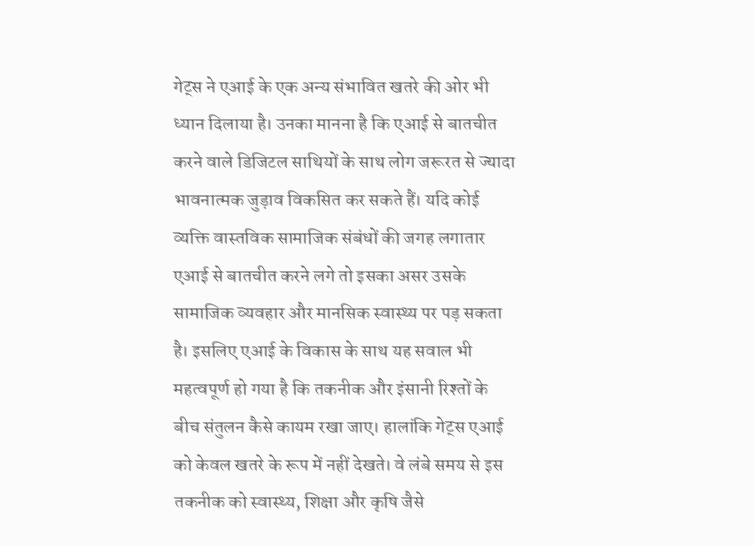गेट्स ने एआई के एक अन्य संभावित खतरे की ओर भी ध्यान दिलाया है। उनका मानना है कि एआई से बातचीत करने वाले डिजिटल साथियों के साथ लोग जरूरत से ज्यादा भावनात्मक जुड़ाव विकसित कर सकते हैं। यदि कोई व्यक्ति वास्तविक सामाजिक संबंधों की जगह लगातार एआई से बातचीत करने लगे तो इसका असर उसके सामाजिक व्यवहार और मानसिक स्वास्थ्य पर पड़ सकता है। इसलिए एआई के विकास के साथ यह सवाल भी महत्वपूर्ण हो गया है कि तकनीक और इंसानी रिश्तों के बीच संतुलन कैसे कायम रखा जाए। हालांकि गेट्स एआई को केवल खतरे के रूप में नहीं देखते। वे लंबे समय से इस तकनीक को स्वास्थ्य, शिक्षा और कृषि जैसे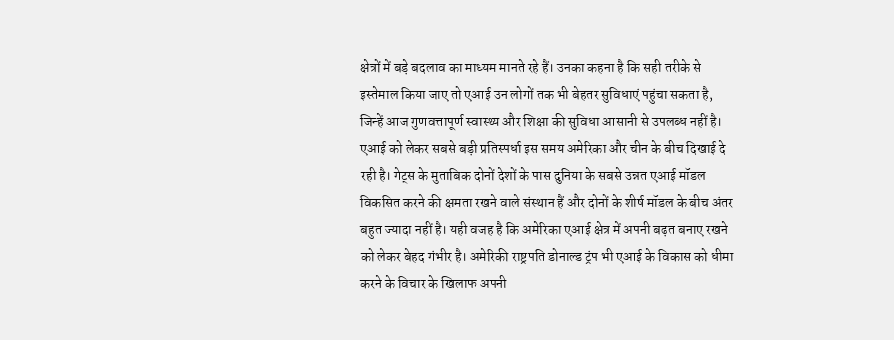क्षेत्रों में बड़े बदलाव का माध्यम मानते रहे हैं। उनका कहना है कि सही तरीके से इस्तेमाल किया जाए तो एआई उन लोगों तक भी बेहतर सुविधाएं पहुंचा सकता है, जिन्हें आज गुणवत्तापूर्ण स्वास्थ्य और शिक्षा की सुविधा आसानी से उपलब्ध नहीं है। एआई को लेकर सबसे बड़ी प्रतिस्पर्धा इस समय अमेरिका और चीन के बीच दिखाई दे रही है। गेट्स के मुताबिक दोनों देशों के पास दुनिया के सबसे उन्नत एआई मॉडल विकसित करने की क्षमता रखने वाले संस्थान हैं और दोनों के शीर्ष मॉडल के बीच अंतर बहुत ज्यादा नहीं है। यही वजह है कि अमेरिका एआई क्षेत्र में अपनी बढ़त बनाए रखने को लेकर बेहद गंभीर है। अमेरिकी राष्ट्रपति डोनाल्ड ट्रंप भी एआई के विकास को धीमा करने के विचार के खिलाफ अपनी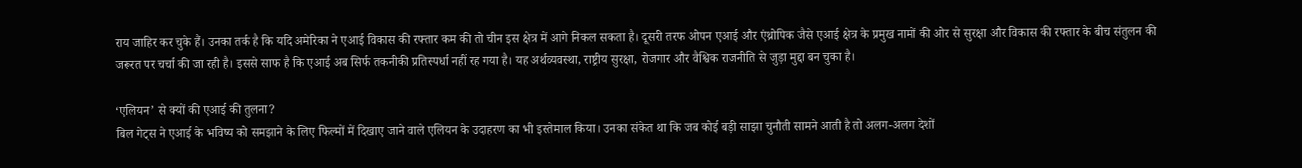राय जाहिर कर चुके हैं। उनका तर्क है कि यदि अमेरिका ने एआई विकास की रफ्तार कम की तो चीन इस क्षेत्र में आगे निकल सकता है। दूसरी तरफ ओपन एआई और एंथ्रोपिक जैसे एआई क्षेत्र के प्रमुख नामों की ओर से सुरक्षा और विकास की रफ्तार के बीच संतुलन की जरूरत पर चर्चा की जा रही है। इससे साफ है कि एआई अब सिर्फ तकनीकी प्रतिस्पर्धा नहीं रह गया है। यह अर्थव्यवस्था, राष्ट्रीय सुरक्षा, रोजगार और वैश्विक राजनीति से जुड़ा मुद्दा बन चुका है।

‘एलियन’ से क्यों की एआई की तुलना?
बिल गेट्स ने एआई के भविष्य को समझाने के लिए फिल्मों में दिखाए जाने वाले एलियन के उदाहरण का भी इस्तेमाल किया। उनका संकेत था कि जब कोई बड़ी साझा चुनौती सामने आती है तो अलग-अलग देशों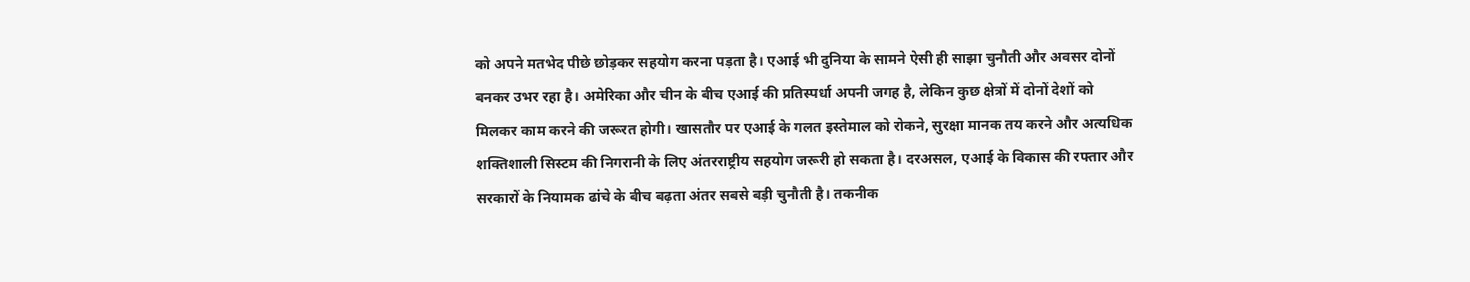को अपने मतभेद पीछे छोड़कर सहयोग करना पड़ता है। एआई भी दुनिया के सामने ऐसी ही साझा चुनौती और अवसर दोनों बनकर उभर रहा है। अमेरिका और चीन के बीच एआई की प्रतिस्पर्धा अपनी जगह है, लेकिन कुछ क्षेत्रों में दोनों देशों को मिलकर काम करने की जरूरत होगी। खासतौर पर एआई के गलत इस्तेमाल को रोकने, सुरक्षा मानक तय करने और अत्यधिक शक्तिशाली सिस्टम की निगरानी के लिए अंतरराष्ट्रीय सहयोग जरूरी हो सकता है। दरअसल, एआई के विकास की रफ्तार और सरकारों के नियामक ढांचे के बीच बढ़ता अंतर सबसे बड़ी चुनौती है। तकनीक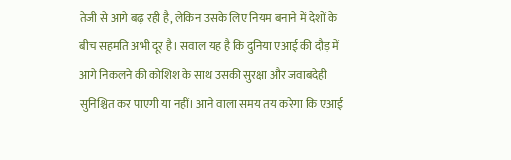तेजी से आगे बढ़ रही है, लेकिन उसके लिए नियम बनाने में देशों के बीच सहमति अभी दूर है। सवाल यह है कि दुनिया एआई की दौड़ में आगे निकलने की कोशिश के साथ उसकी सुरक्षा और जवाबदेही सुनिश्चित कर पाएगी या नहीं। आने वाला समय तय करेगा कि एआई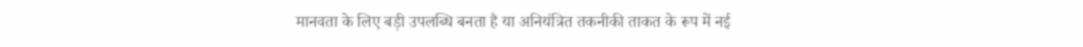मानवता के लिए बड़ी उपलब्धि बनता है या अनियंत्रित तकनीकी ताकत के रूप में नई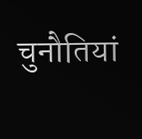चुनौतियां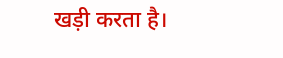खड़ी करता है।